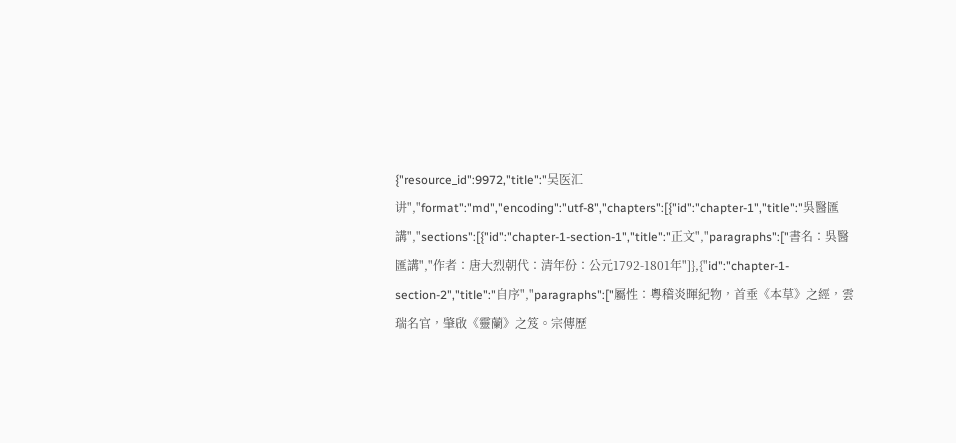{"resource_id":9972,"title":"吴医汇讲","format":"md","encoding":"utf-8","chapters":[{"id":"chapter-1","title":"吳醫匯講","sections":[{"id":"chapter-1-section-1","title":"正文","paragraphs":["書名：吳醫匯講","作者：唐大烈朝代：清年份：公元1792-1801年"]},{"id":"chapter-1-section-2","title":"自序","paragraphs":["屬性：粵稽炎暉紀物，首垂《本草》之經，雲瑞名官，肇啟《靈蘭》之笈。宗傳歷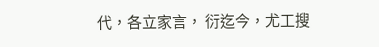代，各立家言， 衍迄今，尤工搜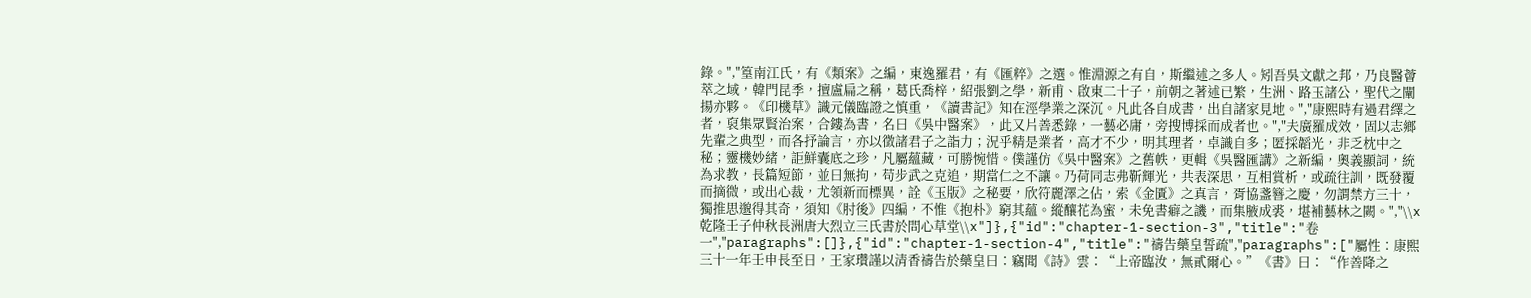錄。","篁南江氏，有《類案》之編，東逸羅君，有《匯粹》之選。惟淵源之有自，斯繼述之多人。矧吾吳文獻之邦，乃良醫薈萃之域，韓門昆季，擅盧扁之稱，葛氏喬梓，紹張劉之學，新甫、啟東二十子，前朝之著述已繁，生洲、路玉諸公，聖代之闡揚亦夥。《印機草》識元儀臨證之慎重，《讀書記》知在涇學業之深沉。凡此各自成書，出自諸家見地。","康熙時有過君繹之者，裒集眾賢治案，合鏤為書，名曰《吳中醫案》，此又片善悉錄，一藝必庸，旁搜博採而成者也。","夫廣羅成效，固以志鄉先輩之典型，而各抒論言，亦以徵諸君子之詣力；況乎精是業者，高才不少，明其理者，卓識自多；匿採韜光，非乏枕中之秘；靈機妙緒，詎鮮囊底之珍，凡屬蘊藏，可勝惋惜。僕謹仿《吳中醫案》之舊帙，更輯《吳醫匯講》之新編，奧義顯詞，統為求教，長篇短節，並曰無拘，苟步武之克追，期當仁之不讓。乃荷同志弗靳輝光，共表深思，互相賞析，或疏往訓，既發覆而摘微，或出心裁，尤領新而標異，詮《玉版》之秘要，欣符麗澤之佔，索《金匱》之真言，胥協盞簪之慶，勿謂禁方三十，獨推思邈得其奇，須知《肘後》四編，不惟《抱朴》窮其蘊。縱釀花為蜜，未免書癖之譏，而集腋成裘，堪補藝林之闕。","\\x乾隆壬子仲秋長洲唐大烈立三氏書於問心草堂\\x"]},{"id":"chapter-1-section-3","title":"卷一","paragraphs":[]},{"id":"chapter-1-section-4","title":"禱告藥皇誓疏","paragraphs":["屬性：康熙三十一年壬申長至日，王家瓚謹以清香禱告於藥皇曰∶竊聞《詩》雲∶“上帝臨汝，無貳爾心。”《書》曰∶“作善降之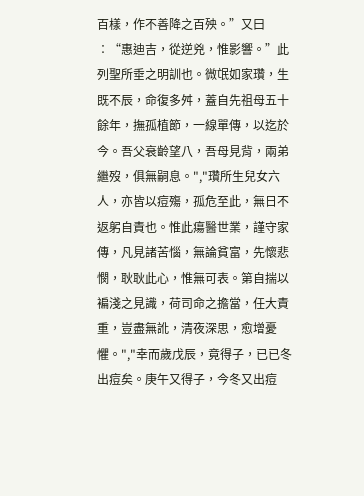百樣，作不善降之百殃。”又曰∶“惠迪吉，從逆兇，惟影響。”此列聖所垂之明訓也。微氓如家瓚，生既不辰，命復多舛，蓋自先祖母五十餘年，撫孤植節，一線單傳，以迄於今。吾父衰齡望八，吾母見背，兩弟繼歿，俱無嗣息。","瓚所生兒女六人，亦皆以痘殤，孤危至此，無日不返躬自責也。惟此瘍醫世業，謹守家傳，凡見諸苦惱，無論貧富，先懷悲憫，耿耿此心，惟無可表。第自揣以褊淺之見識，荷司命之擔當，任大責重，豈盡無訛，清夜深思，愈增憂懼。","幸而歲戊辰，竟得子，已已冬出痘矣。庚午又得子，今冬又出痘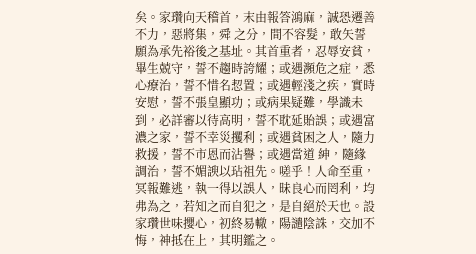矣。家瓚向天稽首，末由報答鴻麻，誠恐遷善不力，惡將集，舜 之分，間不容髮，敢矢誓願為承先裕後之基址。其首重者，忍辱安貧，畢生兢守，誓不趨時誇耀；或遇瀕危之症，悉心療治，誓不惜名恝置；或遇輕淺之疾，實時安慰，誓不張皇顯功；或病果疑難，學識未到，必詳審以待高明，誓不耽延貽誤；或遇富濃之家，誓不幸災攫利；或遇貧困之人，隨力救援，誓不市恩而沾譽；或遇當道 紳，隨緣調治，誓不媚諛以玷祖先。嗟乎！人命至重，冥報難逃，執一得以誤人，昧良心而罔利，均弗為之，若知之而自犯之，是自絕於天也。設家瓚世味攖心，初終易轍，陽譴陰誅，交加不悔，神抵在上，其明鑑之。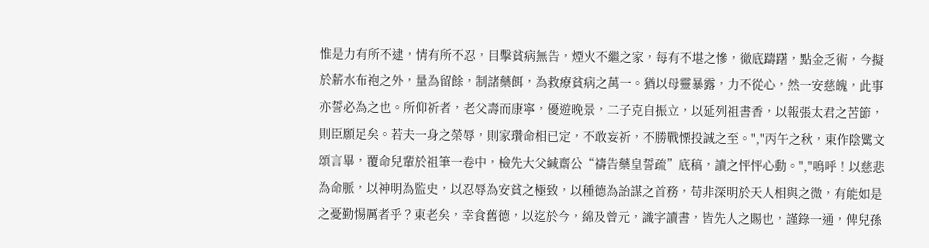惟是力有所不逮，情有所不忍，目擊貧病無告，煙火不繼之家，每有不堪之慘，徹底躊躇，點金乏術，今擬於薪水布袍之外，量為留餘，制諸藥餌，為救療貧病之萬一。猶以母靈暴露，力不從心，然一安慈魄，此事亦誓必為之也。所仰祈者，老父壽而康寧，優遊晚景，二子克自振立，以延列祖書香，以報張太君之苦節，則臣願足矣。若夫一身之榮辱，則家瓚命相已定，不敢妄祈，不勝戰慄投誠之至。","丙午之秋，東作陰騭文頌言畢，覆命兒輩於祖筆一卷中，檢先大父緘齋公“禱告藥皇誓疏”底稿，讀之怦怦心動。","鳴呼！以慈悲為命脈，以神明為監史，以忍辱為安貧之極致，以種德為詒謀之首務，苟非深明於天人相與之微，有能如是之憂勤惕厲者乎？東老矣，幸食舊德，以迄於今，綿及曾元，識字讀書，皆先人之賜也，謹錄一通，俾兒孫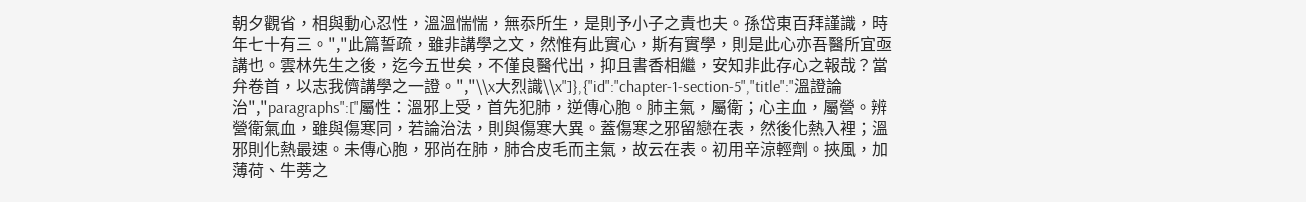朝夕觀省，相與動心忍性，溫溫惴惴，無忝所生，是則予小子之責也夫。孫岱東百拜謹識，時年七十有三。","此篇誓疏，雖非講學之文，然惟有此實心，斯有實學，則是此心亦吾醫所宜亟講也。雲林先生之後，迄今五世矣，不僅良醫代出，抑且書香相繼，安知非此存心之報哉？當弁卷首，以志我儕講學之一證。","\\x大烈識\\x"]},{"id":"chapter-1-section-5","title":"溫證論治","paragraphs":["屬性：溫邪上受，首先犯肺，逆傳心胞。肺主氣，屬衛；心主血，屬營。辨營衛氣血，雖與傷寒同，若論治法，則與傷寒大異。蓋傷寒之邪留戀在表，然後化熱入裡；溫邪則化熱最速。未傳心胞，邪尚在肺，肺合皮毛而主氣，故云在表。初用辛涼輕劑。挾風，加薄荷、牛蒡之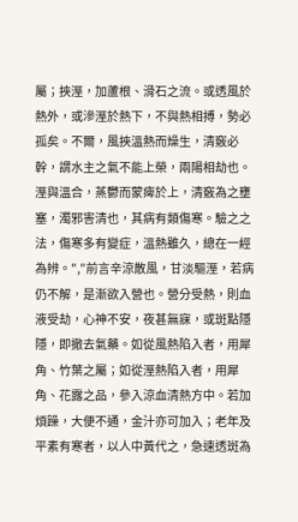屬；挾溼，加蘆根、滑石之流。或透風於熱外，或滲溼於熱下，不與熱相搏，勢必孤矣。不爾，風挾溫熱而燥生，清竅必幹，謂水主之氣不能上榮，兩陽相劫也。溼與溫合，蒸鬱而蒙痺於上，清竅為之壅塞，濁邪害清也，其病有類傷寒。驗之之法，傷寒多有變症，溫熱雖久，總在一經為辨。","前言辛涼散風，甘淡驅溼，若病仍不解，是漸欲入營也。營分受熱，則血液受劫，心神不安，夜甚無寐，或斑點隱隱，即撤去氣藥。如從風熱陷入者，用犀角、竹葉之屬；如從溼熱陷入者，用犀角、花露之品，參入涼血清熱方中。若加煩躁，大便不通，金汁亦可加入；老年及平素有寒者，以人中黃代之，急速透斑為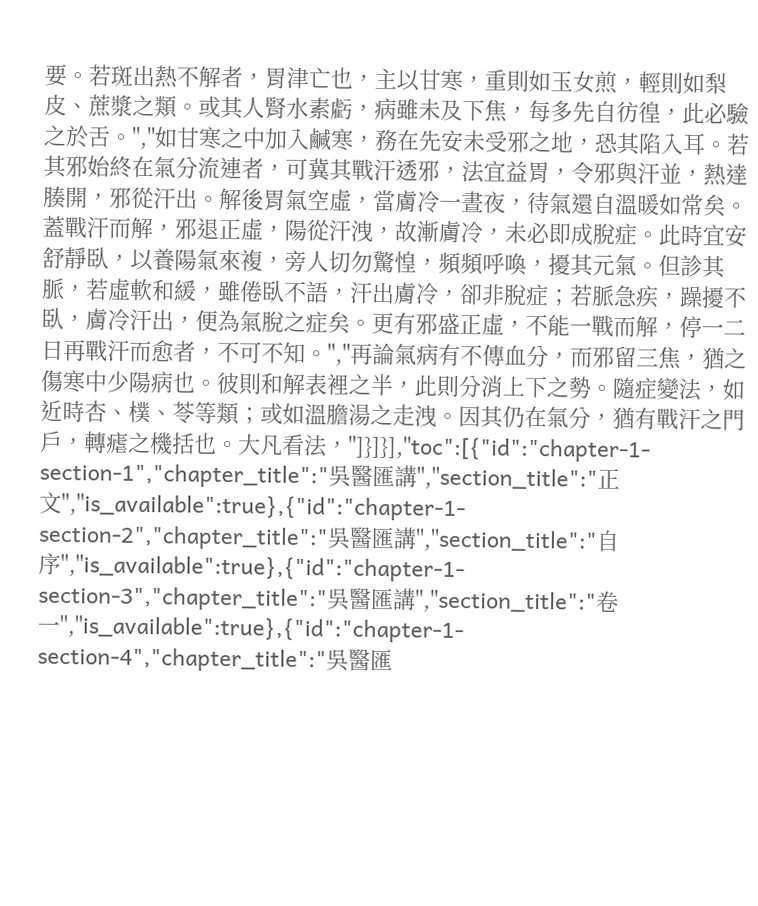要。若斑出熱不解者，胃津亡也，主以甘寒，重則如玉女煎，輕則如梨皮、蔗漿之類。或其人腎水素虧，病雖未及下焦，每多先自彷徨，此必驗之於舌。","如甘寒之中加入鹹寒，務在先安未受邪之地，恐其陷入耳。若其邪始終在氣分流連者，可冀其戰汗透邪，法宜益胃，令邪與汗並，熱達腠開，邪從汗出。解後胃氣空虛，當膚冷一晝夜，待氣還自溫暖如常矣。蓋戰汗而解，邪退正虛，陽從汗洩，故漸膚冷，未必即成脫症。此時宜安舒靜臥，以養陽氣來複，旁人切勿驚惶，頻頻呼喚，擾其元氣。但診其脈，若虛軟和緩，雖倦臥不語，汗出膚冷，卻非脫症；若脈急疾，躁擾不臥，膚冷汗出，便為氣脫之症矣。更有邪盛正虛，不能一戰而解，停一二日再戰汗而愈者，不可不知。","再論氣病有不傳血分，而邪留三焦，猶之傷寒中少陽病也。彼則和解表裡之半，此則分消上下之勢。隨症變法，如近時杏、樸、苓等類；或如溫膽湯之走洩。因其仍在氣分，猶有戰汗之門戶，轉瘧之機括也。大凡看法，"]}]}],"toc":[{"id":"chapter-1-section-1","chapter_title":"吳醫匯講","section_title":"正文","is_available":true},{"id":"chapter-1-section-2","chapter_title":"吳醫匯講","section_title":"自序","is_available":true},{"id":"chapter-1-section-3","chapter_title":"吳醫匯講","section_title":"卷一","is_available":true},{"id":"chapter-1-section-4","chapter_title":"吳醫匯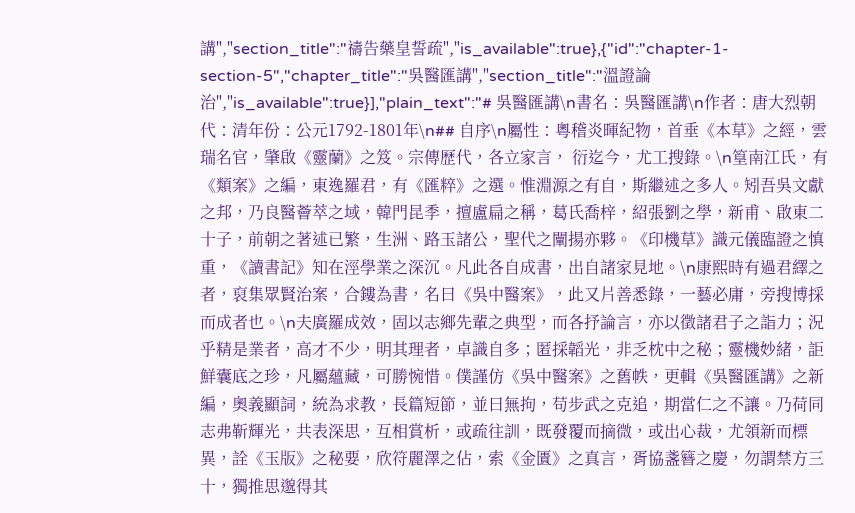講","section_title":"禱告藥皇誓疏","is_available":true},{"id":"chapter-1-section-5","chapter_title":"吳醫匯講","section_title":"溫證論治","is_available":true}],"plain_text":"# 吳醫匯講\n書名：吳醫匯講\n作者：唐大烈朝代：清年份：公元1792-1801年\n## 自序\n屬性：粵稽炎暉紀物，首垂《本草》之經，雲瑞名官，肇啟《靈蘭》之笈。宗傳歷代，各立家言， 衍迄今，尤工搜錄。\n篁南江氏，有《類案》之編，東逸羅君，有《匯粹》之選。惟淵源之有自，斯繼述之多人。矧吾吳文獻之邦，乃良醫薈萃之域，韓門昆季，擅盧扁之稱，葛氏喬梓，紹張劉之學，新甫、啟東二十子，前朝之著述已繁，生洲、路玉諸公，聖代之闡揚亦夥。《印機草》識元儀臨證之慎重，《讀書記》知在涇學業之深沉。凡此各自成書，出自諸家見地。\n康熙時有過君繹之者，裒集眾賢治案，合鏤為書，名曰《吳中醫案》，此又片善悉錄，一藝必庸，旁搜博採而成者也。\n夫廣羅成效，固以志鄉先輩之典型，而各抒論言，亦以徵諸君子之詣力；況乎精是業者，高才不少，明其理者，卓識自多；匿採韜光，非乏枕中之秘；靈機妙緒，詎鮮囊底之珍，凡屬蘊藏，可勝惋惜。僕謹仿《吳中醫案》之舊帙，更輯《吳醫匯講》之新編，奧義顯詞，統為求教，長篇短節，並曰無拘，苟步武之克追，期當仁之不讓。乃荷同志弗靳輝光，共表深思，互相賞析，或疏往訓，既發覆而摘微，或出心裁，尤領新而標異，詮《玉版》之秘要，欣符麗澤之佔，索《金匱》之真言，胥協盞簪之慶，勿謂禁方三十，獨推思邈得其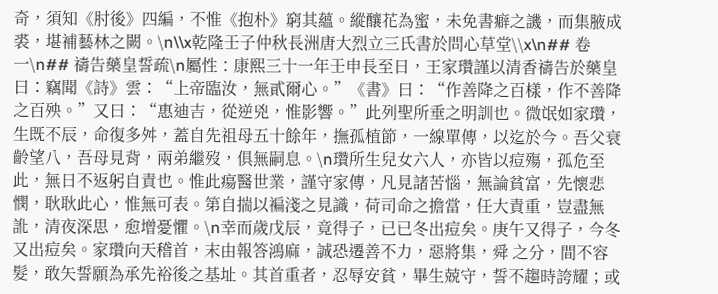奇，須知《肘後》四編，不惟《抱朴》窮其蘊。縱釀花為蜜，未免書癖之譏，而集腋成裘，堪補藝林之闕。\n\\x乾隆壬子仲秋長洲唐大烈立三氏書於問心草堂\\x\n## 卷一\n## 禱告藥皇誓疏\n屬性：康熙三十一年壬申長至日，王家瓚謹以清香禱告於藥皇曰∶竊聞《詩》雲∶“上帝臨汝，無貳爾心。”《書》曰∶“作善降之百樣，作不善降之百殃。”又曰∶“惠迪吉，從逆兇，惟影響。”此列聖所垂之明訓也。微氓如家瓚，生既不辰，命復多舛，蓋自先祖母五十餘年，撫孤植節，一線單傳，以迄於今。吾父衰齡望八，吾母見背，兩弟繼歿，俱無嗣息。\n瓚所生兒女六人，亦皆以痘殤，孤危至此，無日不返躬自責也。惟此瘍醫世業，謹守家傳，凡見諸苦惱，無論貧富，先懷悲憫，耿耿此心，惟無可表。第自揣以褊淺之見識，荷司命之擔當，任大責重，豈盡無訛，清夜深思，愈增憂懼。\n幸而歲戊辰，竟得子，已已冬出痘矣。庚午又得子，今冬又出痘矣。家瓚向天稽首，末由報答鴻麻，誠恐遷善不力，惡將集，舜 之分，間不容髮，敢矢誓願為承先裕後之基址。其首重者，忍辱安貧，畢生兢守，誓不趨時誇耀；或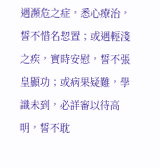遇瀕危之症，悉心療治，誓不惜名恝置；或遇輕淺之疾，實時安慰，誓不張皇顯功；或病果疑難，學識未到，必詳審以待高明，誓不耽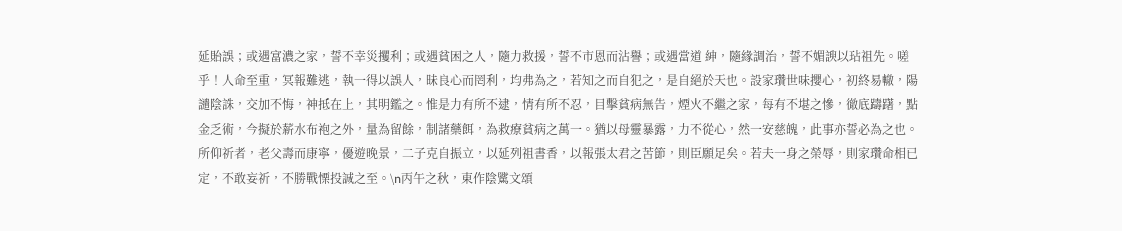延貽誤；或遇富濃之家，誓不幸災攫利；或遇貧困之人，隨力救援，誓不市恩而沾譽；或遇當道 紳，隨緣調治，誓不媚諛以玷祖先。嗟乎！人命至重，冥報難逃，執一得以誤人，昧良心而罔利，均弗為之，若知之而自犯之，是自絕於天也。設家瓚世味攖心，初終易轍，陽譴陰誅，交加不悔，神抵在上，其明鑑之。惟是力有所不逮，情有所不忍，目擊貧病無告，煙火不繼之家，每有不堪之慘，徹底躊躇，點金乏術，今擬於薪水布袍之外，量為留餘，制諸藥餌，為救療貧病之萬一。猶以母靈暴露，力不從心，然一安慈魄，此事亦誓必為之也。所仰祈者，老父壽而康寧，優遊晚景，二子克自振立，以延列祖書香，以報張太君之苦節，則臣願足矣。若夫一身之榮辱，則家瓚命相已定，不敢妄祈，不勝戰慄投誠之至。\n丙午之秋，東作陰騭文頌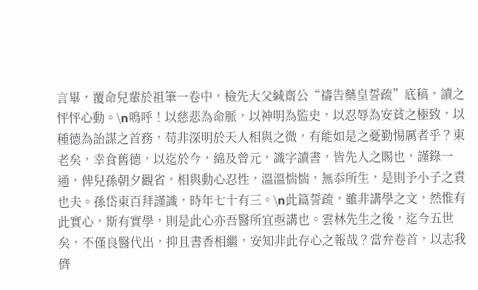言畢，覆命兒輩於祖筆一卷中，檢先大父緘齋公“禱告藥皇誓疏”底稿，讀之怦怦心動。\n鳴呼！以慈悲為命脈，以神明為監史，以忍辱為安貧之極致，以種德為詒謀之首務，苟非深明於天人相與之微，有能如是之憂勤惕厲者乎？東老矣，幸食舊德，以迄於今，綿及曾元，識字讀書，皆先人之賜也，謹錄一通，俾兒孫朝夕觀省，相與動心忍性，溫溫惴惴，無忝所生，是則予小子之責也夫。孫岱東百拜謹識，時年七十有三。\n此篇誓疏，雖非講學之文，然惟有此實心，斯有實學，則是此心亦吾醫所宜亟講也。雲林先生之後，迄今五世矣，不僅良醫代出，抑且書香相繼，安知非此存心之報哉？當弁卷首，以志我儕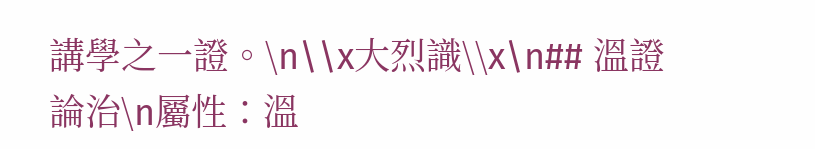講學之一證。\n\\x大烈識\\x\n## 溫證論治\n屬性：溫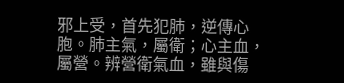邪上受，首先犯肺，逆傳心胞。肺主氣，屬衛；心主血，屬營。辨營衛氣血，雖與傷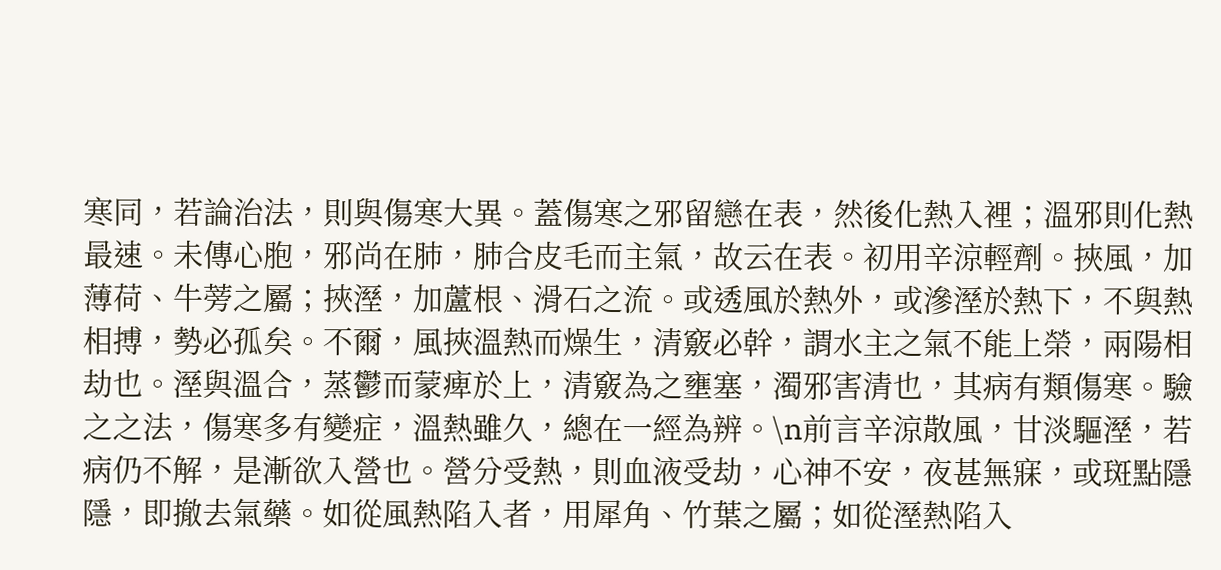寒同，若論治法，則與傷寒大異。蓋傷寒之邪留戀在表，然後化熱入裡；溫邪則化熱最速。未傳心胞，邪尚在肺，肺合皮毛而主氣，故云在表。初用辛涼輕劑。挾風，加薄荷、牛蒡之屬；挾溼，加蘆根、滑石之流。或透風於熱外，或滲溼於熱下，不與熱相搏，勢必孤矣。不爾，風挾溫熱而燥生，清竅必幹，謂水主之氣不能上榮，兩陽相劫也。溼與溫合，蒸鬱而蒙痺於上，清竅為之壅塞，濁邪害清也，其病有類傷寒。驗之之法，傷寒多有變症，溫熱雖久，總在一經為辨。\n前言辛涼散風，甘淡驅溼，若病仍不解，是漸欲入營也。營分受熱，則血液受劫，心神不安，夜甚無寐，或斑點隱隱，即撤去氣藥。如從風熱陷入者，用犀角、竹葉之屬；如從溼熱陷入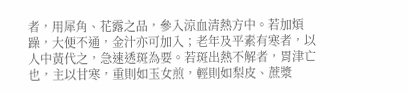者，用犀角、花露之品，參入涼血清熱方中。若加煩躁，大便不通，金汁亦可加入；老年及平素有寒者，以人中黃代之，急速透斑為要。若斑出熱不解者，胃津亡也，主以甘寒，重則如玉女煎，輕則如梨皮、蔗漿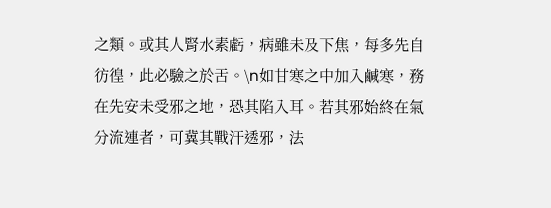之類。或其人腎水素虧，病雖未及下焦，每多先自彷徨，此必驗之於舌。\n如甘寒之中加入鹹寒，務在先安未受邪之地，恐其陷入耳。若其邪始終在氣分流連者，可冀其戰汗透邪，法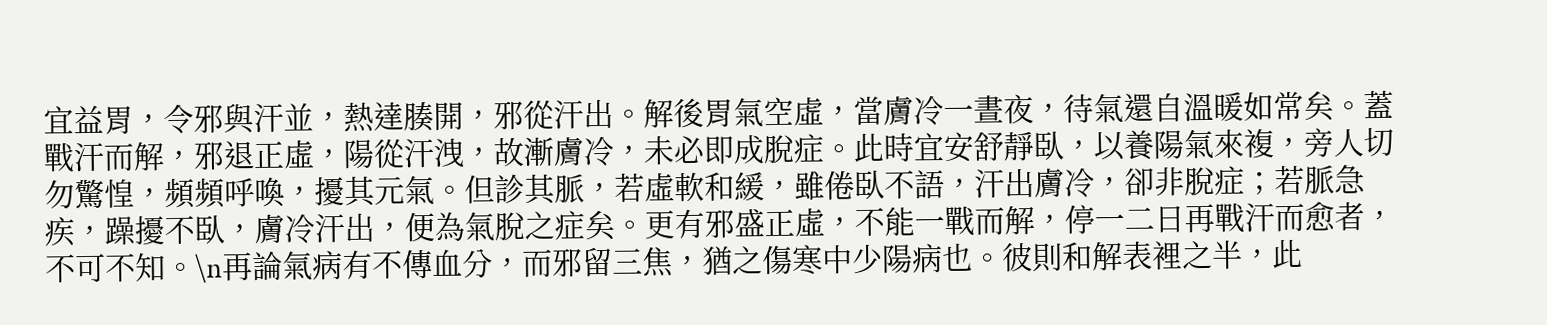宜益胃，令邪與汗並，熱達腠開，邪從汗出。解後胃氣空虛，當膚冷一晝夜，待氣還自溫暖如常矣。蓋戰汗而解，邪退正虛，陽從汗洩，故漸膚冷，未必即成脫症。此時宜安舒靜臥，以養陽氣來複，旁人切勿驚惶，頻頻呼喚，擾其元氣。但診其脈，若虛軟和緩，雖倦臥不語，汗出膚冷，卻非脫症；若脈急疾，躁擾不臥，膚冷汗出，便為氣脫之症矣。更有邪盛正虛，不能一戰而解，停一二日再戰汗而愈者，不可不知。\n再論氣病有不傳血分，而邪留三焦，猶之傷寒中少陽病也。彼則和解表裡之半，此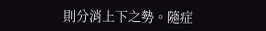則分消上下之勢。隨症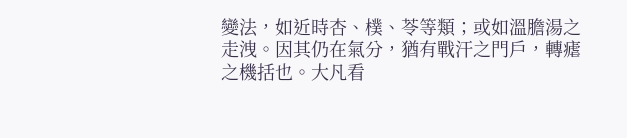變法，如近時杏、樸、苓等類；或如溫膽湯之走洩。因其仍在氣分，猶有戰汗之門戶，轉瘧之機括也。大凡看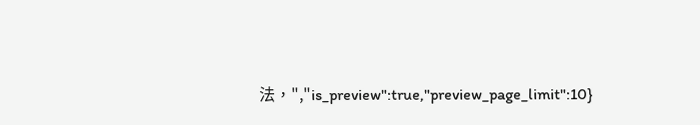法，","is_preview":true,"preview_page_limit":10}